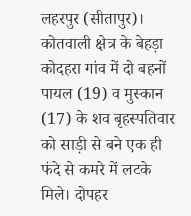लहरपुर (सीतापुर)। कोतवाली क्षेत्र के बेहड़ा कोदहरा गांव में दो बहनों पायल (19) व मुस्कान (17) के शव बृहस्पतिवार को साड़ी से बने एक ही फंदे से कमरे में लटके मिले। दोपहर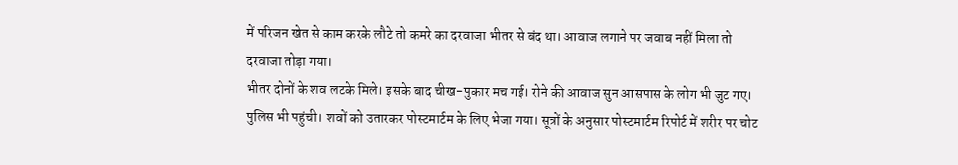में परिजन खेत से काम करके लौटे तो कमरे का दरवाजा भीतर से बंद था। आवाज लगाने पर जवाब नहीं मिला तो दरवाजा तोड़ा गया।
भीतर दोनों के शव लटके मिले। इसके बाद चीख-पुकार मच गई। रोने की आवाज सुन आसपास के लोग भी जुट गए। पुलिस भी पहुंची। शवों को उतारकर पोस्टमार्टम के लिए भेजा गया। सूत्रों के अनुसार पोस्टमार्टम रिपोर्ट में शरीर पर चोट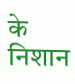के निशान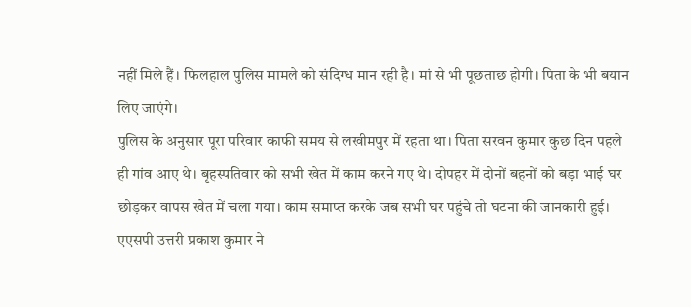नहीं मिले हैं। फिलहाल पुलिस मामले को संदिग्ध मान रही है। मां से भी पूछताछ होगी। पिता के भी बयान लिए जाएंगे।
पुलिस के अनुसार पूरा परिवार काफी समय से लखीमपुर में रहता था। पिता सरवन कुमार कुछ दिन पहले ही गांव आए थे। बृहस्पतिवार को सभी खेत में काम करने गए थे। दोपहर में दोनों बहनों को बड़ा भाई घर छोड़कर वापस खेत में चला गया। काम समाप्त करके जब सभी घर पहुंचे तो घटना की जानकारी हुई।
एएसपी उत्तरी प्रकाश कुमार ने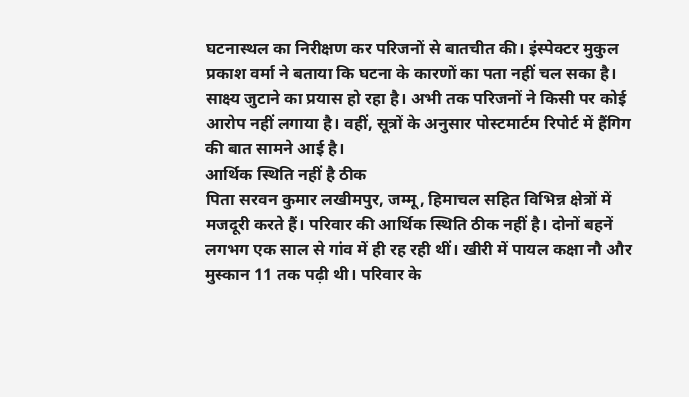घटनास्थल का निरीक्षण कर परिजनों से बातचीत की। इंस्पेक्टर मुकुल प्रकाश वर्मा ने बताया कि घटना के कारणों का पता नहीं चल सका है। साक्ष्य जुटाने का प्रयास हो रहा है। अभी तक परिजनों ने किसी पर कोई आरोप नहीं लगाया है। वहीं, सूत्रों के अनुसार पोस्टमार्टम रिपोर्ट में हैंगिग की बात सामने आई है।
आर्थिक स्थिति नहीं है ठीक
पिता सरवन कुमार लखीमपुर, जम्मू, हिमाचल सहित विभिन्न क्षेत्रों में मजदूरी करते हैं। परिवार की आर्थिक स्थिति ठीक नहीं है। दोनों बहनें लगभग एक साल से गांव में ही रह रही थीं। खीरी में पायल कक्षा नौ और मुस्कान 11 तक पढ़ी थी। परिवार के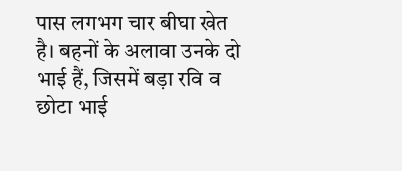पास लगभग चार बीघा खेत है। बहनों के अलावा उनके दो भाई हैं, जिसमें बड़ा रवि व छोटा भाई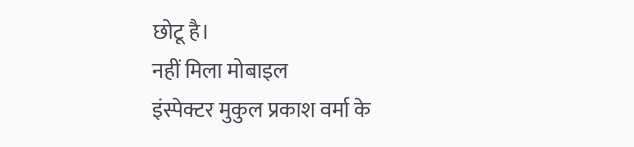छोटू है।
नहीं मिला मोबाइल
इंस्पेक्टर मुकुल प्रकाश वर्मा के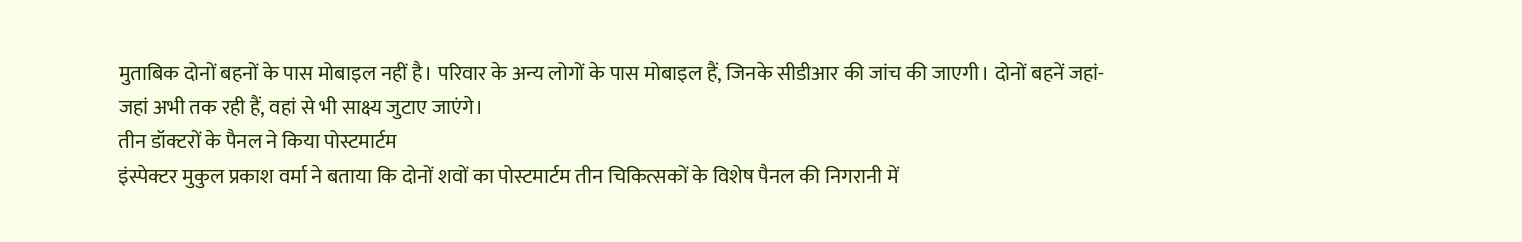मुताबिक दोनों बहनों के पास मोबाइल नहीं है। परिवार के अन्य लोगों के पास मोबाइल हैं, जिनके सीडीआर की जांच की जाएगी। दोनों बहनें जहां-जहां अभी तक रही हैं, वहां से भी साक्ष्य जुटाए जाएंगे।
तीन डॉक्टरों के पैनल ने किया पोस्टमार्टम
इंस्पेक्टर मुकुल प्रकाश वर्मा ने बताया कि दोनों शवों का पोस्टमार्टम तीन चिकित्सकों के विशेष पैनल की निगरानी में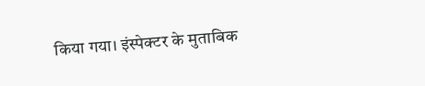किया गया। इंस्पेक्टर के मुताबिक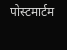पोस्टमार्टम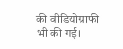की वीडियोग्राफी भी की गई।